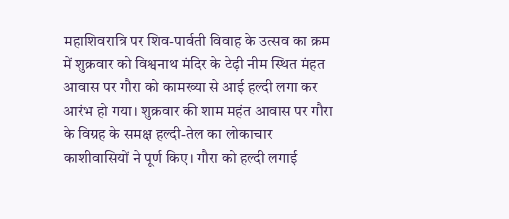महाशिवरात्रि पर शिव-पार्वती विवाह के उत्सव का क्रम में शुक्रवार को विश्वनाथ मंदिर के टेढ़ी नीम स्थित मंहत आवास पर गौरा को कामख्या से आई हल्दी लगा कर आरंभ हो गया। शुक्रवार की शाम महंत आवास पर गौरा के विग्रह के समक्ष हल्दी-तेल का लोकाचार काशीवासियों ने पूर्ण किए। गौरा को हल्दी लगाई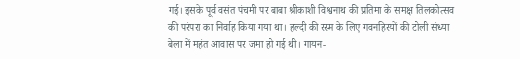गई। इसके पूर्व वसंत पंचमी पर बाबा श्रीकाशी विश्वनाथ की प्रतिमा के समक्ष तिलकोत्सव की परंपरा का निर्वाह किया गया था। हल्दी की रस्म के लिए गवनहिरयों की टोली संध्या बेला में महंत आवास पर जमा हो गई थी। गायन-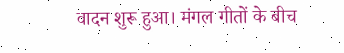वादन शुरू हुआ। मंगल गीतों के बीच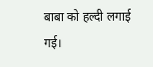बाबा को हल्दी लगाई गई।